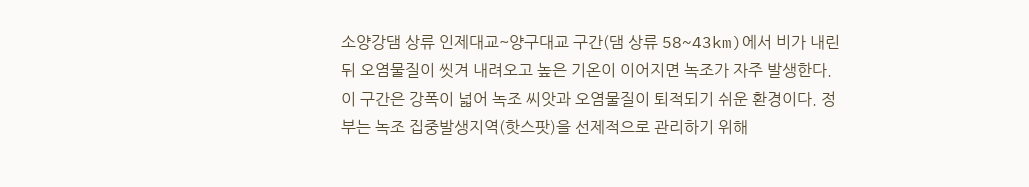소양강댐 상류 인제대교~양구대교 구간(댐 상류 58~43km)에서 비가 내린 뒤 오염물질이 씻겨 내려오고 높은 기온이 이어지면 녹조가 자주 발생한다. 이 구간은 강폭이 넓어 녹조 씨앗과 오염물질이 퇴적되기 쉬운 환경이다. 정부는 녹조 집중발생지역(핫스팟)을 선제적으로 관리하기 위해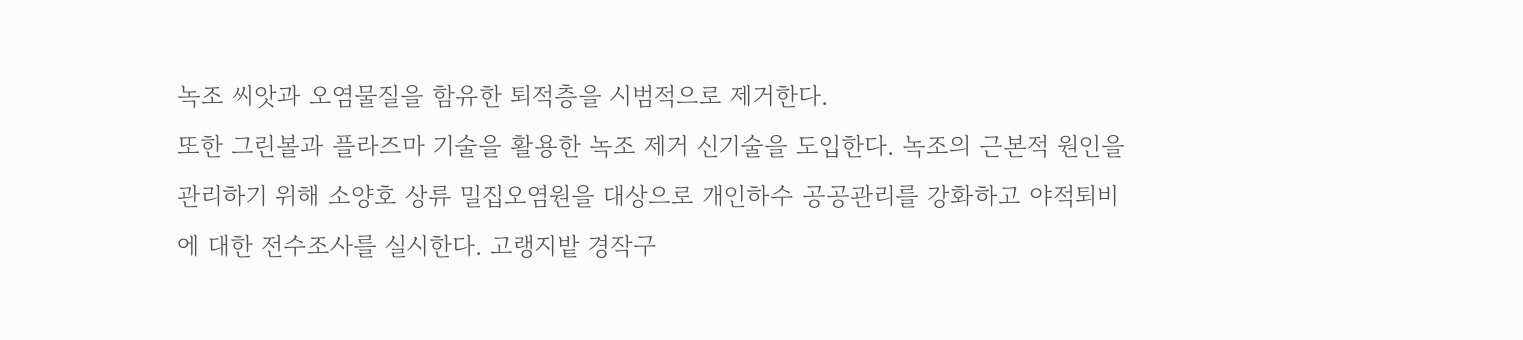녹조 씨앗과 오염물질을 함유한 퇴적층을 시범적으로 제거한다.
또한 그린볼과 플라즈마 기술을 활용한 녹조 제거 신기술을 도입한다. 녹조의 근본적 원인을 관리하기 위해 소양호 상류 밀집오염원을 대상으로 개인하수 공공관리를 강화하고 야적퇴비에 대한 전수조사를 실시한다. 고랭지밭 경작구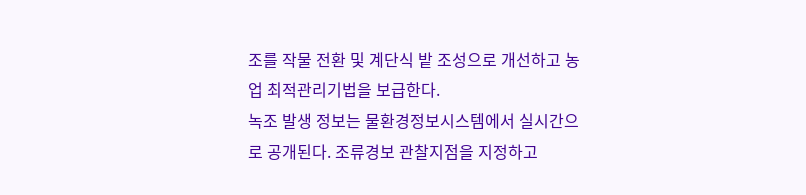조를 작물 전환 및 계단식 밭 조성으로 개선하고 농업 최적관리기법을 보급한다.
녹조 발생 정보는 물환경정보시스템에서 실시간으로 공개된다. 조류경보 관찰지점을 지정하고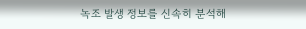녹조 발생 정보를 신속히 분석해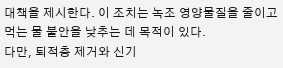대책을 제시한다. 이 조치는 녹조 영양물질을 줄이고 먹는 물 불안을 낮추는 데 목적이 있다.
다만, 퇴적층 제거와 신기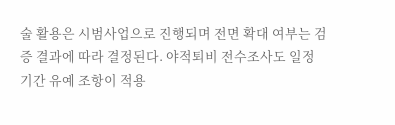술 활용은 시범사업으로 진행되며 전면 확대 여부는 검증 결과에 따라 결정된다. 야적퇴비 전수조사도 일정 기간 유예 조항이 적용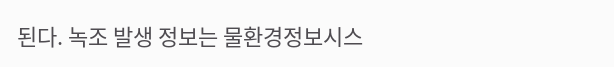된다. 녹조 발생 정보는 물환경정보시스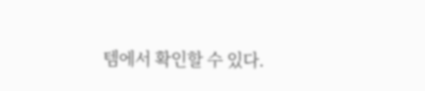템에서 확인할 수 있다.